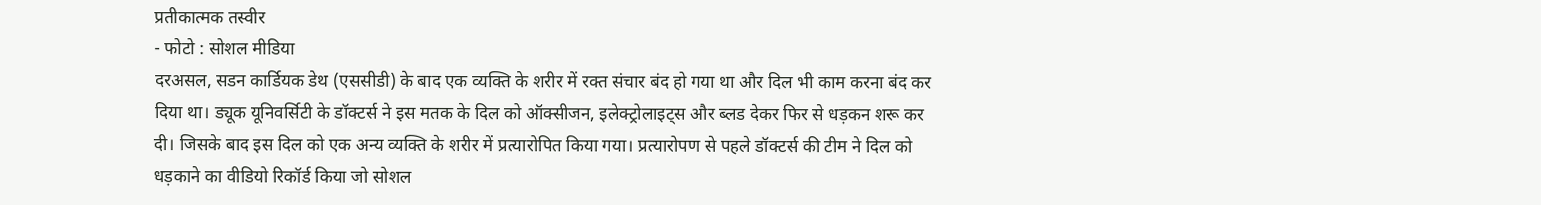प्रतीकात्मक तस्वीर
- फोटो : सोशल मीडिया
दरअसल, सडन कार्डियक डेथ (एससीडी) के बाद एक व्यक्ति के शरीर में रक्त संचार बंद हो गया था और दिल भी काम करना बंद कर दिया था। ड्यूक यूनिवर्सिटी के डॉक्टर्स ने इस मतक के दिल को ऑक्सीजन, इलेक्ट्रोलाइट्स और ब्लड देकर फिर से धड़कन शरू कर दी। जिसके बाद इस दिल को एक अन्य व्यक्ति के शरीर में प्रत्यारोपित किया गया। प्रत्यारोपण से पहले डॉक्टर्स की टीम ने दिल को धड़काने का वीडियो रिकॉर्ड किया जो सोशल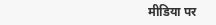मीडिया पर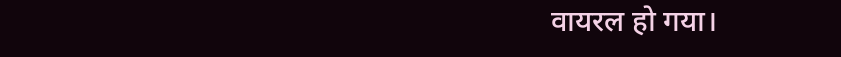वायरल हो गया।